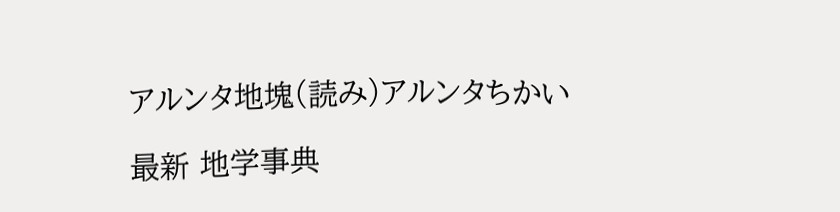アルンタ地塊(読み)アルンタちかい

最新 地学事典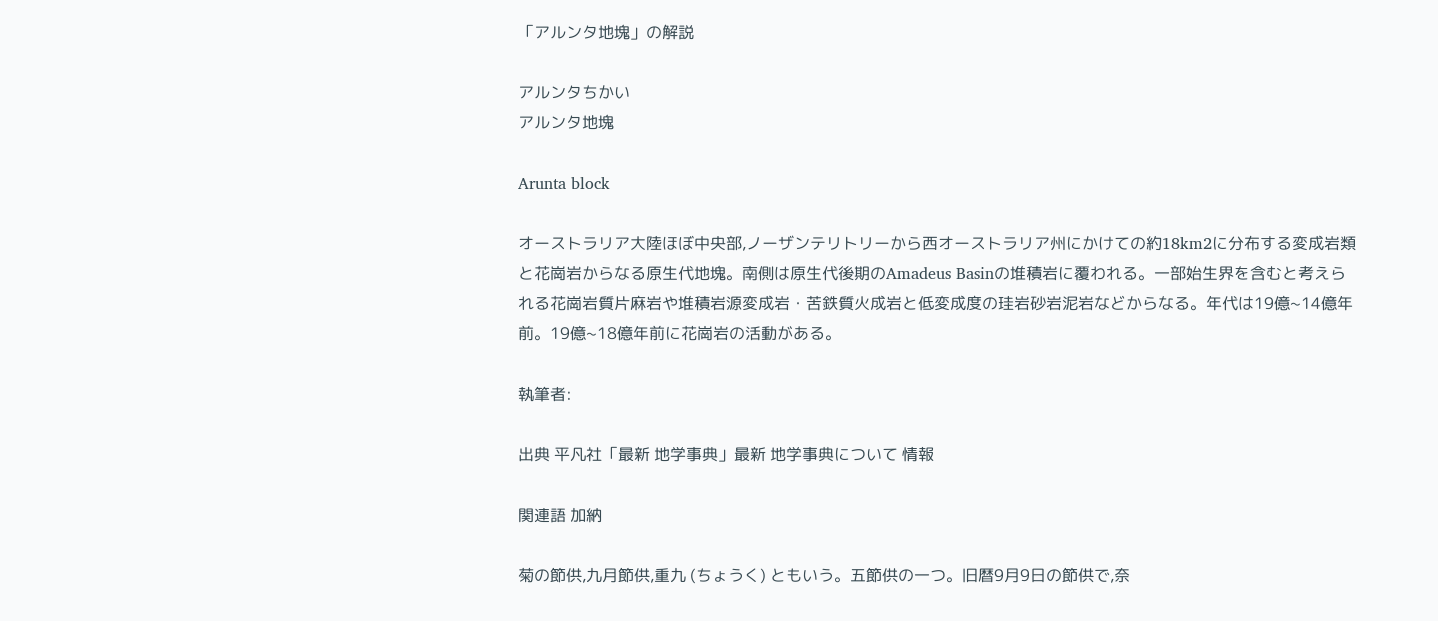「アルンタ地塊」の解説

アルンタちかい
アルンタ地塊

Arunta block

オーストラリア大陸ほぼ中央部,ノーザンテリトリーから西オーストラリア州にかけての約18km2に分布する変成岩類と花崗岩からなる原生代地塊。南側は原生代後期のAmadeus Basinの堆積岩に覆われる。一部始生界を含むと考えられる花崗岩質片麻岩や堆積岩源変成岩・苦鉄質火成岩と低変成度の珪岩砂岩泥岩などからなる。年代は19億~14億年前。19億~18億年前に花崗岩の活動がある。

執筆者:

出典 平凡社「最新 地学事典」最新 地学事典について 情報

関連語 加納

菊の節供,九月節供,重九 (ちょうく) ともいう。五節供の一つ。旧暦9月9日の節供で,奈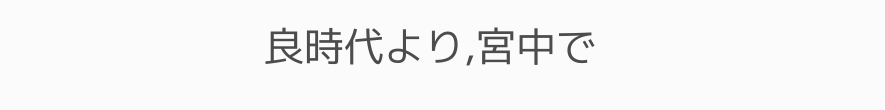良時代より,宮中で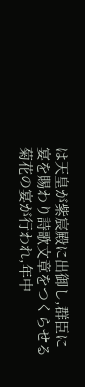は天皇が紫宸殿に出御し,群臣に宴を賜わり詩歌文章をつくらせる菊花の宴が行われ,年中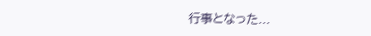行事となった...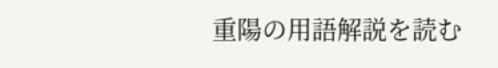重陽の用語解説を読む